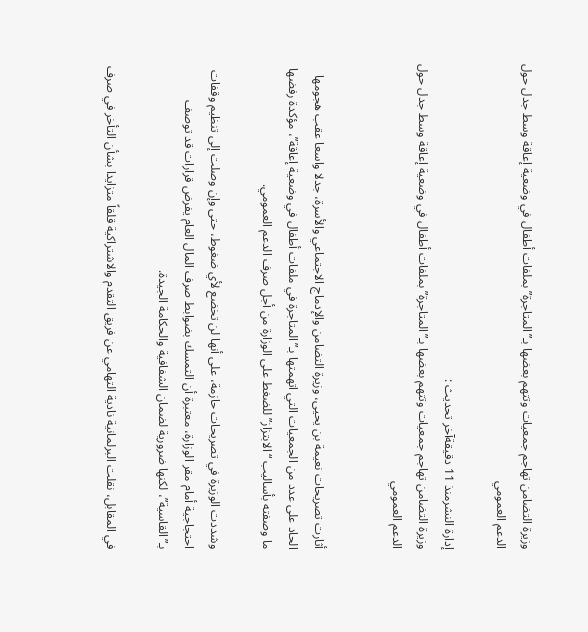وزيرة التضامن تهاجم جمعيات وتتهم بعضها بـ”المتاجرة” بملفات أطفال في وضعية إعاقة وسط جدل حول الدعم العمومي

إدارة النشرمنذ 11 دقيقةآخر تحديث :
وزيرة التضامن تهاجم جمعيات وتتهم بعضها بـ”المتاجرة” بملفات أطفال في وضعية إعاقة وسط جدل حول الدعم العمومي


أثارت تصريحات نعيمة بن يحيى، وزيرة التضامن والإدماج الاجتماعي والأسرة، جدلا واسعا عقب هجومها الحاد على عدد من الجمعيات التي اتهمتها بـ”المتاجرة في ملفات أطفال في وضعية إعاقة”، مؤكدة رفضها ما وصفته بأساليب “الابتزاز” للضغط على الوزارة من أجل صرف الدعم العمومي.

وشددت الوزيرة في تصريحات حازمة، على أنها لن تخضع لأي ضغوط، حتى وإن وصلت إلى تنظيم وقفات احتجاجية أمام مقر الوزارة، معتبرة أن التمسك بضوابط صرف المال العام يفرض قرارات قد توصف بـ”القاسية”، لكنها ضرورية لضمان الشفافية والحكامة الجيدة.

في المقابل، نقلت البرلمانية نادية التهامي عن فريق التقدم والاشتراكية قلقاً متزايدا بشأن التأخر في صرف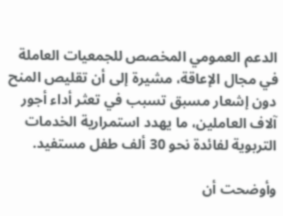الدعم العمومي المخصص للجمعيات العاملة في مجال الإعاقة، مشيرة إلى أن تقليص المنح دون إشعار مسبق تسبب في تعثر أداء أجور آلاف العاملين، ما يهدد استمرارية الخدمات التربوية لفائدة نحو 30 ألف طفل مستفيد.

وأوضحت أن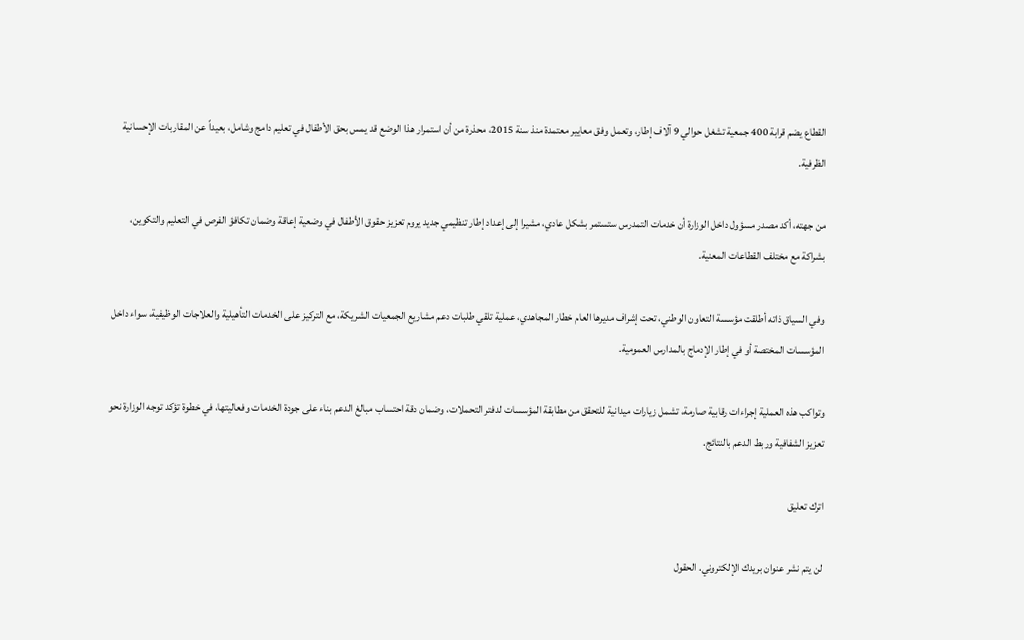القطاع يضم قرابة 400 جمعية تشغل حوالي 9 آلاف إطار، وتعمل وفق معايير معتمدة منذ سنة 2015، محذرة من أن استمرار هذا الوضع قد يمس بحق الأطفال في تعليم دامج وشامل، بعيداً عن المقاربات الإحسانية الظرفية.

من جهته، أكد مصدر مسؤول داخل الوزارة أن خدمات التمدرس ستستمر بشكل عادي، مشيرا إلى إعداد إطار تنظيمي جديد يروم تعزيز حقوق الأطفال في وضعية إعاقة وضمان تكافؤ الفرص في التعليم والتكوين، بشراكة مع مختلف القطاعات المعنية.

وفي السياق ذاته أطلقت مؤسسة التعاون الوطني، تحت إشراف مديرها العام خطار المجاهدي، عملية تلقي طلبات دعم مشاريع الجمعيات الشريكة، مع التركيز على الخدمات التأهيلية والعلاجات الوظيفية، سواء داخل المؤسسات المختصة أو في إطار الإدماج بالمدارس العمومية.

وتواكب هذه العملية إجراءات رقابية صارمة، تشمل زيارات ميدانية للتحقق من مطابقة المؤسسات لدفتر التحملات، وضمان دقة احتساب مبالغ الدعم بناء على جودة الخدمات وفعاليتها، في خطوة تؤكد توجه الوزارة نحو تعزيز الشفافية وربط الدعم بالنتائج.

اترك تعليق

لن يتم نشر عنوان بريدك الإلكتروني. الحقول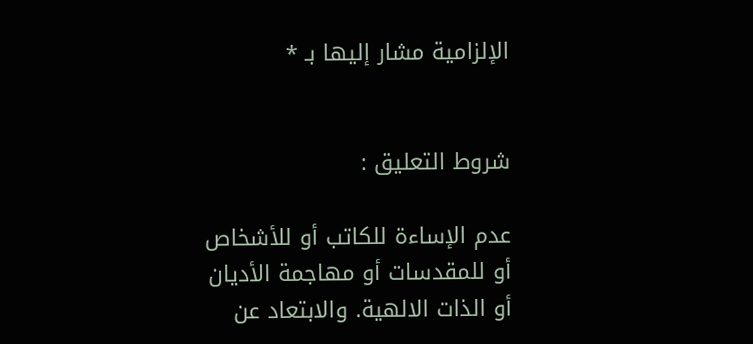الإلزامية مشار إليها بـ *


شروط التعليق :

عدم الإساءة للكاتب أو للأشخاص أو للمقدسات أو مهاجمة الأديان أو الذات الالهية. والابتعاد عن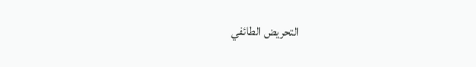التحريض الطائفي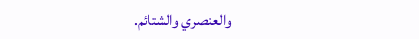والعنصري والشتائم.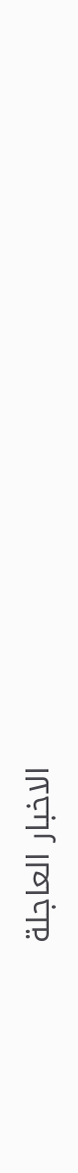الاخبار العاجلة